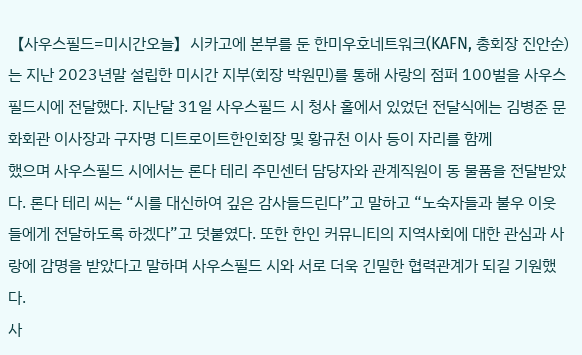【사우스필드=미시간오늘】시카고에 본부를 둔 한미우호네트워크(KAFN, 총회장 진안순)는 지난 2023년말 설립한 미시간 지부(회장 박원민)를 통해 사랑의 점퍼 100벌을 사우스필드시에 전달했다. 지난달 31일 사우스필드 시 청사 홀에서 있었던 전달식에는 김병준 문화회관 이사장과 구자명 디트로이트한인회장 및 황규천 이사 등이 자리를 함께
했으며 사우스필드 시에서는 론다 테리 주민센터 담당자와 관계직원이 동 물품을 전달받았다. 론다 테리 씨는 “시를 대신하여 깊은 감사들드린다”고 말하고 “노숙자들과 불우 이웃들에게 전달하도록 하겠다”고 덧붙였다. 또한 한인 커뮤니티의 지역사회에 대한 관심과 사랑에 감명을 받았다고 말하며 사우스필드 시와 서로 더욱 긴밀한 협력관계가 되길 기원했다.
사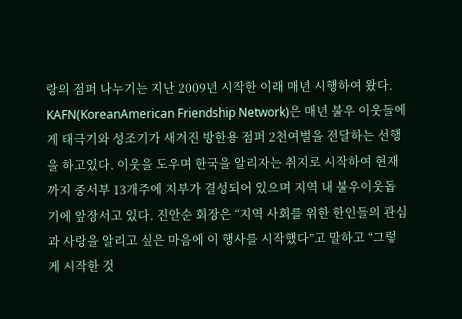랑의 점퍼 나누기는 지난 2009년 시작한 이래 매년 시행하여 왔다. KAFN(KoreanAmerican Friendship Network)은 매년 불우 이웃들에게 태극기와 성조기가 새겨진 방한용 점퍼 2천여벌을 전달하는 선행을 하고있다. 이웃을 도우며 한국을 알리자는 취지로 시작하여 현재까지 중서부 13개주에 지부가 결성되어 있으며 지역 내 불우이웃돕기에 앞장서고 있다. 진안순 회장은 “지역 사회를 위한 한인들의 관심과 사랑을 알리고 싶은 마음에 이 행사를 시작했다”고 말하고 “그렇게 시작한 것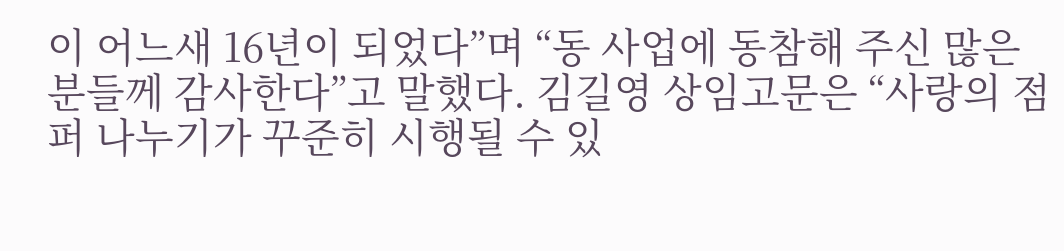이 어느새 16년이 되었다”며 “동 사업에 동참해 주신 많은 분들께 감사한다”고 말했다. 김길영 상임고문은 “사랑의 점퍼 나누기가 꾸준히 시행될 수 있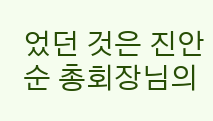었던 것은 진안순 총회장님의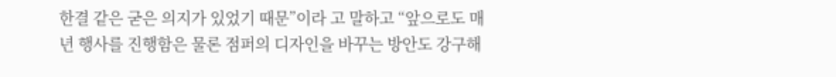한결 같은 굳은 의지가 있었기 때문”이라 고 말하고 “앞으로도 매년 행사를 진행함은 물론 점퍼의 디자인을 바꾸는 방안도 강구해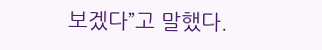보겠다”고 말했다.